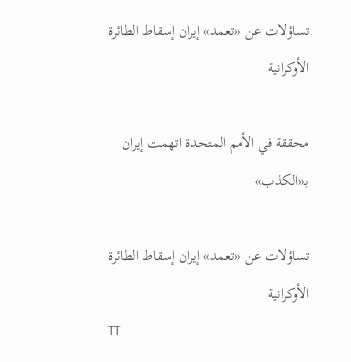تساؤلات عن «تعمد» إيران إسقاط الطائرة الأوكرانية

محققة في الأمم المتحدة اتهمت إيران بـ«الكذب»

تساؤلات عن «تعمد» إيران إسقاط الطائرة الأوكرانية
TT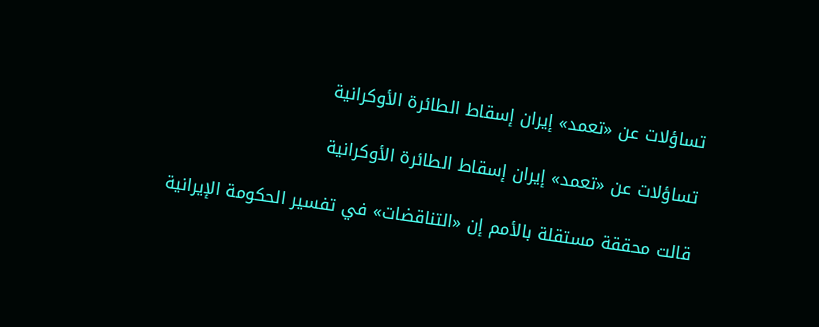تساؤلات عن «تعمد» إيران إسقاط الطائرة الأوكرانية

تساؤلات عن «تعمد» إيران إسقاط الطائرة الأوكرانية

قالت محققة مستقلة بالأمم إن «التناقضات» في تفسير الحكومة الإيرانية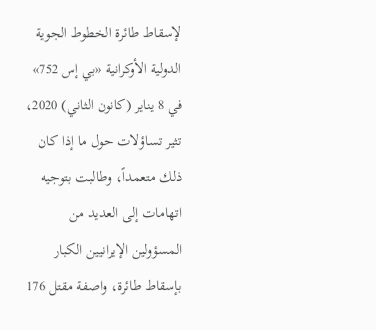لإسقاط طائرة الخطوط الجوية الدولية الأوكرانية «بي إس 752» في 8 يناير (كانون الثاني) 2020، تثير تساؤلات حول ما إذا كان ذلك متعمداً، وطالبت بتوجيه اتهامات إلى العديد من المسؤولين الإيرانيين الكبار بإسقاط طائرة، واصفة مقتل 176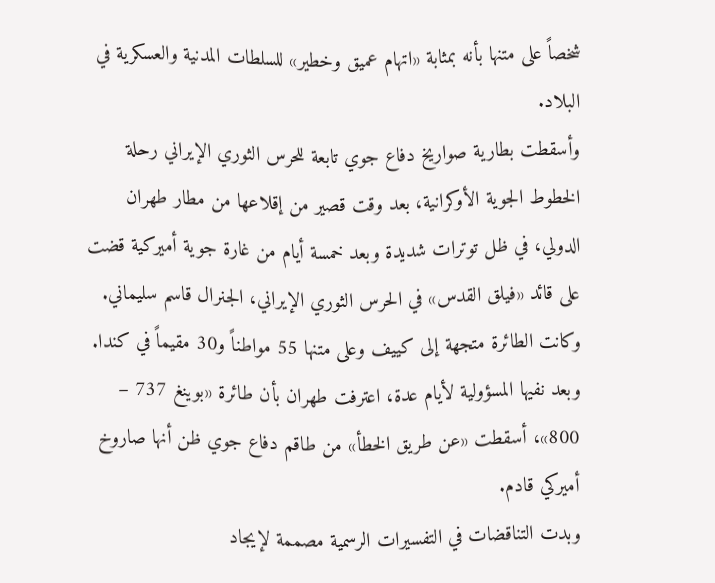شخصاً على متنها بأنه بمثابة «اتهام عميق وخطير» للسلطات المدنية والعسكرية في البلاد.
وأسقطت بطارية صواريخ دفاع جوي تابعة للحرس الثوري الإيراني رحلة الخطوط الجوية الأوكرانية، بعد وقت قصير من إقلاعها من مطار طهران الدولي، في ظل توترات شديدة وبعد خمسة أيام من غارة جوية أميركية قضت على قائد «فيلق القدس» في الحرس الثوري الإيراني، الجنرال قاسم سليماني. وكانت الطائرة متجهة إلى كييف وعلى متنها 55 مواطناً و30 مقيماً في كندا. وبعد نفيها المسؤولية لأيام عدة، اعترفت طهران بأن طائرة «بوينغ 737 – 800»، أسقطت «عن طريق الخطأ» من طاقم دفاع جوي ظن أنها صاروخ أميركي قادم.
وبدت التناقضات في التفسيرات الرسمية مصممة لإيجاد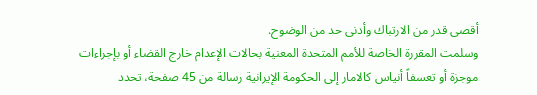أقصى قدر من الارتباك وأدنى حد من الوضوح.
وسلمت المقررة الخاصة للأمم المتحدة المعنية بحالات الإعدام خارج القضاء أو بإجراءات موجزة أو تعسفاً أنياس كالامار إلى الحكومة الإيرانية رسالة من 45 صفحة، تحدد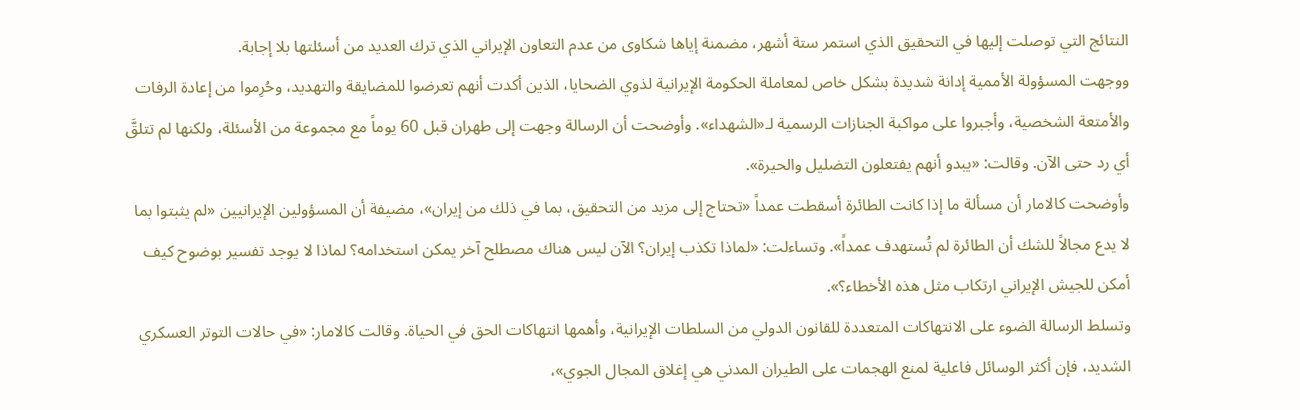النتائج التي توصلت إليها في التحقيق الذي استمر ستة أشهر، مضمنة إياها شكاوى من عدم التعاون الإيراني الذي ترك العديد من أسئلتها بلا إجابة.
ووجهت المسؤولة الأممية إدانة شديدة بشكل خاص لمعاملة الحكومة الإيرانية لذوي الضحايا، الذين أكدت أنهم تعرضوا للمضايقة والتهديد، وحُرِموا من إعادة الرفات والأمتعة الشخصية، وأجبروا على مواكبة الجنازات الرسمية لـ«الشهداء». وأوضحت أن الرسالة وجهت إلى طهران قبل 60 يوماً مع مجموعة من الأسئلة، ولكنها لم تتلقَّ أي رد حتى الآن. وقالت: «يبدو أنهم يفتعلون التضليل والحيرة».
وأوضحت كالامار أن مسألة ما إذا كانت الطائرة أسقطت عمداً «تحتاج إلى مزيد من التحقيق، بما في ذلك من إيران»، مضيفة أن المسؤولين الإيرانيين «لم يثبتوا بما لا يدع مجالاً للشك أن الطائرة لم تُستهدف عمداً». وتساءلت: «لماذا تكذب إيران؟ الآن ليس هناك مصطلح آخر يمكن استخدامه؟ لماذا لا يوجد تفسير بوضوح كيف أمكن للجيش الإيراني ارتكاب مثل هذه الأخطاء؟».
وتسلط الرسالة الضوء على الانتهاكات المتعددة للقانون الدولي من السلطات الإيرانية، وأهمها انتهاكات الحق في الحياة. وقالت كالامار: «في حالات التوتر العسكري الشديد، فإن أكثر الوسائل فاعلية لمنع الهجمات على الطيران المدني هي إغلاق المجال الجوي»،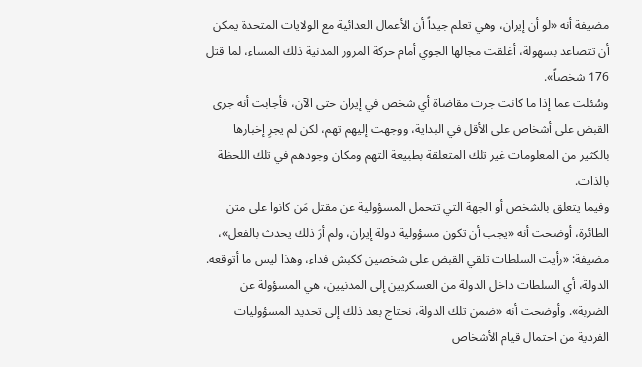مضيفة أنه «لو أن إيران، وهي تعلم جيداً أن الأعمال العدائية مع الولايات المتحدة يمكن أن تتصاعد بسهولة، أغلقت مجالها الجوي أمام حركة المرور المدنية ذلك المساء، لما قتل 176 شخصاً».
وسُئلت عما إذا ما كانت جرت مقاضاة أي شخص في إيران حتى الآن، فأجابت أنه جرى القبض على أشخاص على الأقل في البداية، ووجهت إليهم تهم، لكن لم يجرِ إخبارها بالكثير من المعلومات غير تلك المتعلقة بطبيعة التهم ومكان وجودهم في تلك اللحظة بالذات.
وفيما يتعلق بالشخص أو الجهة التي تتحمل المسؤولية عن مقتل مَن كانوا على متن الطائرة، أوضحت أنه «يجب أن تكون مسؤولية دولة إيران، ولم أرَ ذلك يحدث بالفعل»، مضيفة: «رأيت السلطات تلقي القبض على شخصين ككبش فداء، وهذا ليس ما أتوقعه. الدولة، أي السلطات داخل الدولة من العسكريين إلى المدنيين، هي المسؤولة عن الضربة». وأوضحت أنه «ضمن تلك الدولة، نحتاج بعد ذلك إلى تحديد المسؤوليات الفردية من احتمال قيام الأشخاص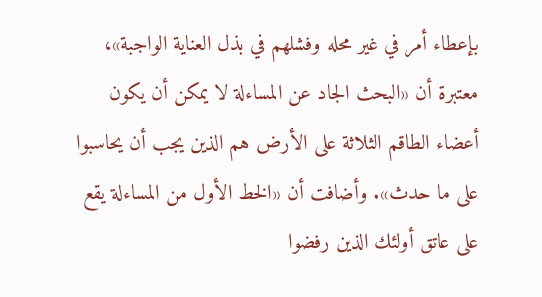بإعطاء أمر في غير محله وفشلهم في بذل العناية الواجبة»، معتبرة أن «البحث الجاد عن المساءلة لا يمكن أن يكون أعضاء الطاقم الثلاثة على الأرض هم الذين يجب أن يحاسبوا على ما حدث». وأضافت أن «الخط الأول من المساءلة يقع على عاتق أولئك الذين رفضوا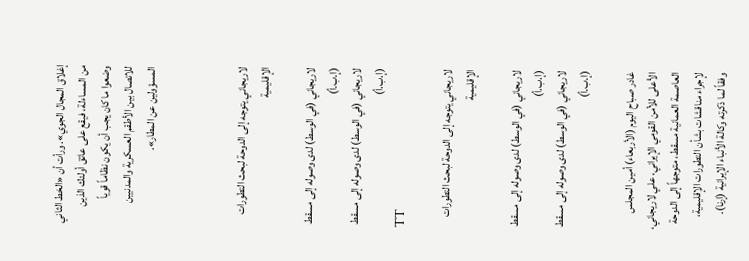إغلاق المجال الجوي». ورأت أن «الخط الثاني من المساءلة، فيقع على عاتق أولئك الذين وضعوا ما كان يجب أن يكون نظاماً قوياً للاتصال بين الأطقم العسكرية والمدنيين المسؤولين عن المطار».



لاريجاني يتوجه إلى الدوحة لبحث التطورات الإقليمية

لاريجاني (في الوسط) لدى وصوله إلى مسقط (إ.ب.أ)
لاريجاني (في الوسط) لدى وصوله إلى مسقط (إ.ب.أ)
TT

لاريجاني يتوجه إلى الدوحة لبحث التطورات الإقليمية

لاريجاني (في الوسط) لدى وصوله إلى مسقط (إ.ب.أ)
لاريجاني (في الوسط) لدى وصوله إلى مسقط (إ.ب.أ)

غادر صباح اليوم (الأربعاء) أمين المجلس الأعلى للأمن القومي الإيراني، علي لاريجاني، العاصمة العمانية مسقط، متوجهاً إلى الدوحة لإجراء مناقشات بشأن التطورات الإقليمية، وفقاً لما ذكرته وكالة الأنباء الإيرانية (إرنا).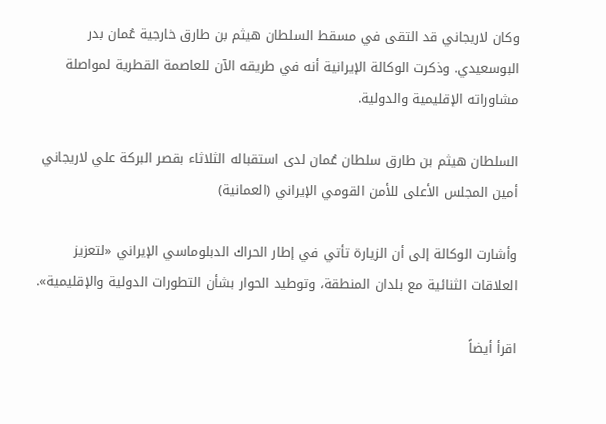وكان لاريجاني قد التقى في مسقط السلطان هيثم بن طارق خارجية عُمان بدر البوسعيدي. وذكرت الوكالة الإيرانية أنه في طريقه الآن للعاصمة القطرية لمواصلة مشاوراته الإقليمية والدولية.

السلطان هيثم بن طارق سلطان عُمان لدى استقباله الثلاثاء بقصر البركة علي لاريجاني أمين المجلس الأعلى للأمن القومي الإيراني (العمانية)

وأشارت الوكالة إلى أن الزيارة تأتي في إطار الحراك الدبلوماسي الإيراني «لتعزيز العلاقات الثنائية مع بلدان المنطقة، وتوطيد الحوار بشأن التطورات الدولية والإقليمية».

اقرأ أيضاً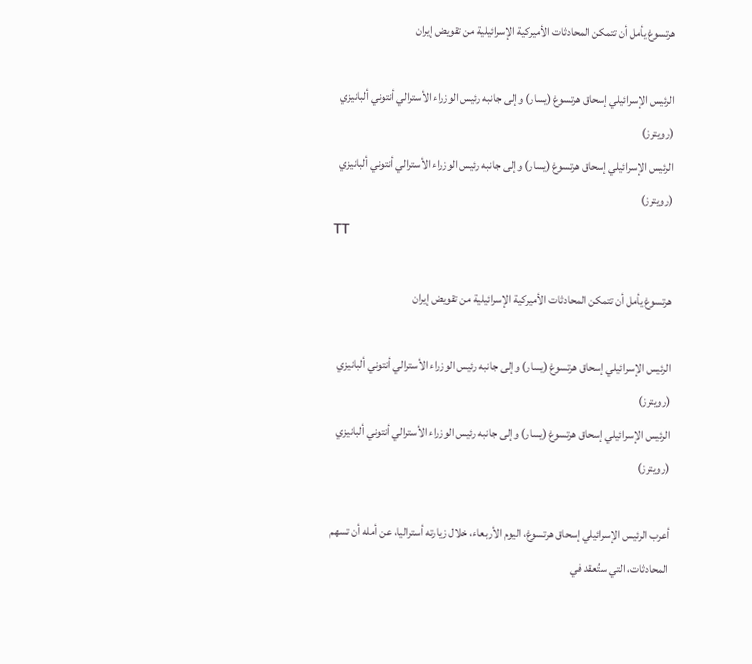هرتسوغ يأمل أن تتمكن المحادثات الأميركية الإسرائيلية من تقويض إيران

الرئيس الإسرائيلي إسحاق هرتسوغ (يسار) وإلى جانبه رئيس الوزراء الأسترالي أنتوني ألبانيزي (رويترز)
الرئيس الإسرائيلي إسحاق هرتسوغ (يسار) وإلى جانبه رئيس الوزراء الأسترالي أنتوني ألبانيزي (رويترز)
TT

هرتسوغ يأمل أن تتمكن المحادثات الأميركية الإسرائيلية من تقويض إيران

الرئيس الإسرائيلي إسحاق هرتسوغ (يسار) وإلى جانبه رئيس الوزراء الأسترالي أنتوني ألبانيزي (رويترز)
الرئيس الإسرائيلي إسحاق هرتسوغ (يسار) وإلى جانبه رئيس الوزراء الأسترالي أنتوني ألبانيزي (رويترز)

أعرب الرئيس الإسرائيلي إسحاق هرتسوغ، اليوم الأربعاء، خلال زيارته أستراليا، عن أمله أن تسهم المحادثات، التي ستُعقد في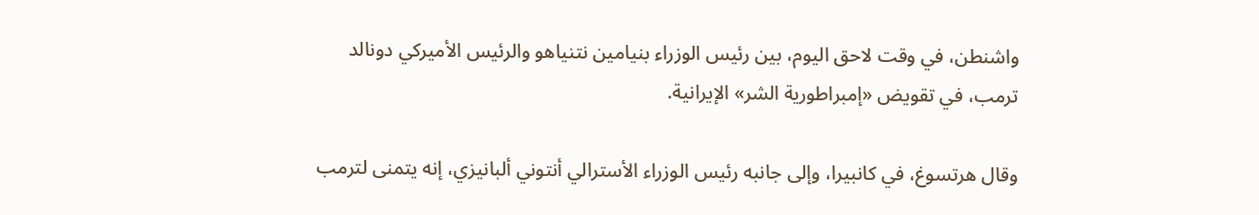واشنطن، في وقت لاحق اليوم، بين رئيس الوزراء بنيامين نتنياهو والرئيس الأميركي دونالد ترمب، في تقويض «إمبراطورية الشر» الإيرانية.

وقال هرتسوغ، في كانبيرا، وإلى جانبه رئيس الوزراء الأسترالي أنتوني ألبانيزي، إنه يتمنى لترمب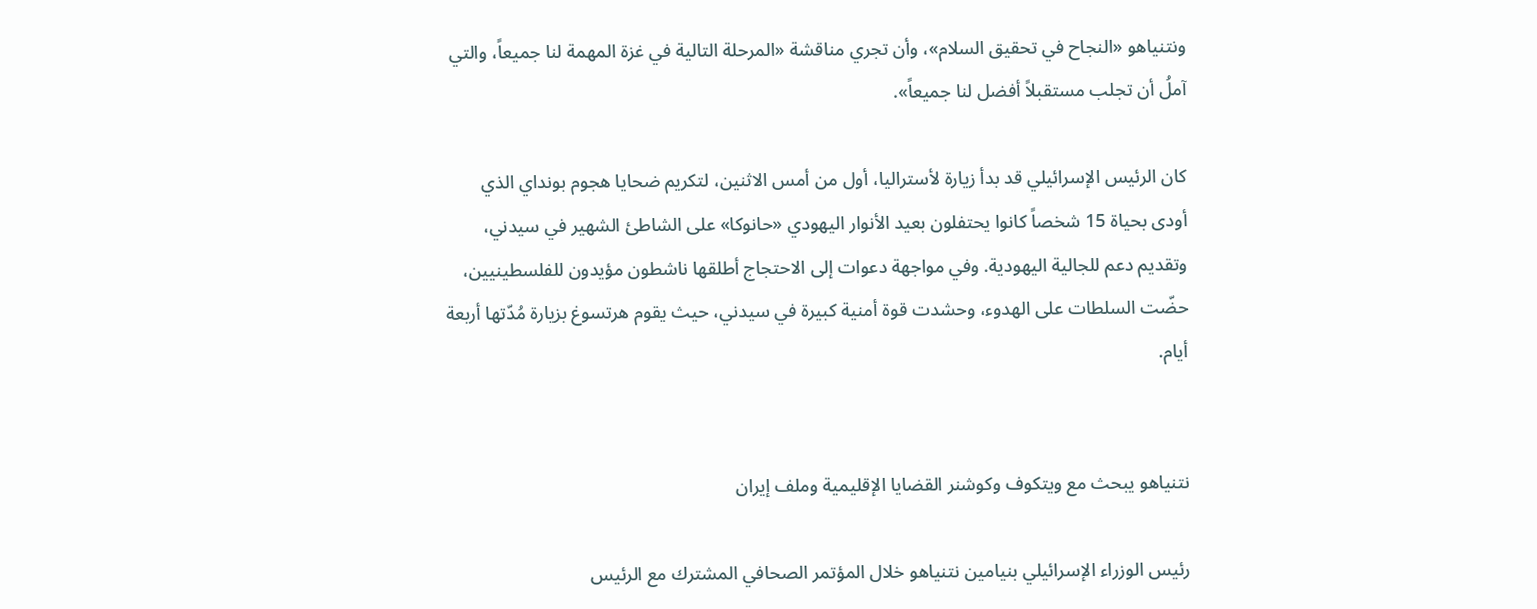ونتنياهو «النجاح في تحقيق السلام»، وأن تجري مناقشة «المرحلة التالية في غزة المهمة لنا جميعاً، والتي آملُ أن تجلب مستقبلاً أفضل لنا جميعاً».

كان الرئيس الإسرائيلي قد بدأ زيارة لأستراليا، أول من أمس الاثنين، لتكريم ضحايا هجوم بونداي الذي أودى بحياة 15 شخصاً كانوا يحتفلون بعيد الأنوار اليهودي «حانوكا» على الشاطئ الشهير في سيدني، وتقديم دعم للجالية اليهودية. وفي مواجهة دعوات إلى الاحتجاج أطلقها ناشطون مؤيدون للفلسطينيين، حضّت السلطات على الهدوء، وحشدت قوة أمنية كبيرة في سيدني، حيث يقوم هرتسوغ بزيارة مُدّتها أربعة أيام.


نتنياهو يبحث مع ويتكوف وكوشنر القضايا الإقليمية وملف إيران

رئيس الوزراء الإسرائيلي بنيامين نتنياهو خلال المؤتمر الصحافي المشترك مع الرئيس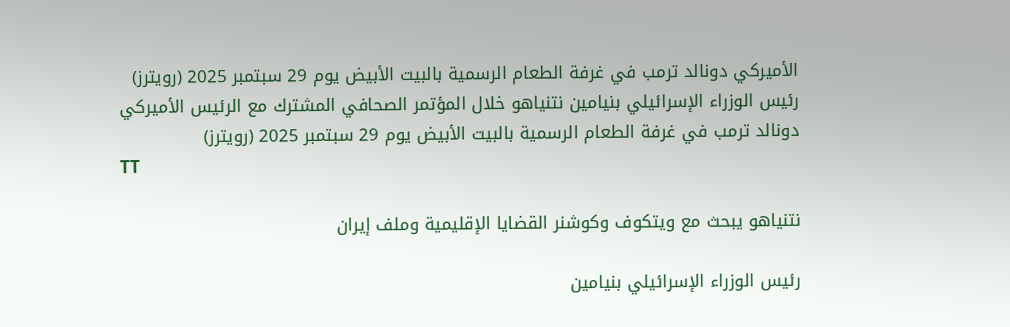الأميركي دونالد ترمب في غرفة الطعام الرسمية بالبيت الأبيض يوم 29 سبتمبر 2025 (رويترز)
رئيس الوزراء الإسرائيلي بنيامين نتنياهو خلال المؤتمر الصحافي المشترك مع الرئيس الأميركي دونالد ترمب في غرفة الطعام الرسمية بالبيت الأبيض يوم 29 سبتمبر 2025 (رويترز)
TT

نتنياهو يبحث مع ويتكوف وكوشنر القضايا الإقليمية وملف إيران

رئيس الوزراء الإسرائيلي بنيامين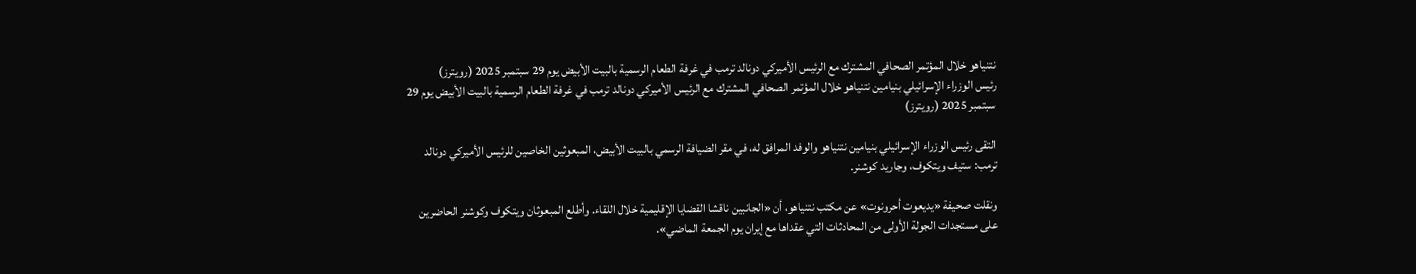نتنياهو خلال المؤتمر الصحافي المشترك مع الرئيس الأميركي دونالد ترمب في غرفة الطعام الرسمية بالبيت الأبيض يوم 29 سبتمبر 2025 (رويترز)
رئيس الوزراء الإسرائيلي بنيامين نتنياهو خلال المؤتمر الصحافي المشترك مع الرئيس الأميركي دونالد ترمب في غرفة الطعام الرسمية بالبيت الأبيض يوم 29 سبتمبر 2025 (رويترز)

التقى رئيس الوزراء الإسرائيلي بنيامين نتنياهو والوفد المرافق له، في مقر الضيافة الرسمي بالبيت الأبيض، المبعوثين الخاصين للرئيس الأميركي دونالد ترمب: ستيف ويتكوف، وجاريد كوشنر.

ونقلت صحيفة «يديعوت أحرونوت» عن مكتب نتنياهو، أن «الجانبين ناقشا القضايا الإقليمية خلال اللقاء. وأطلع المبعوثان ويتكوف وكوشنر الحاضرين على مستجدات الجولة الأولى من المحادثات التي عقداها مع إيران يوم الجمعة الماضي».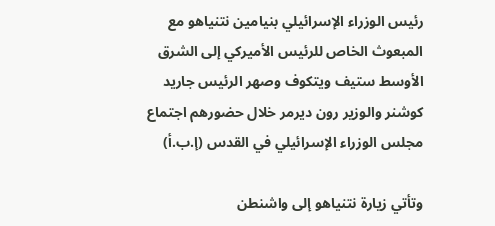رئيس الوزراء الإسرائيلي بنيامين نتنياهو مع المبعوث الخاص للرئيس الأميركي إلى الشرق الأوسط ستيف ويتكوف وصهر الرئيس جاريد كوشنر والوزير رون ديرمر خلال حضورهم اجتماع مجلس الوزراء الإسرائيلي في القدس (إ.ب.أ)

وتأتي زيارة نتنياهو إلى واشنطن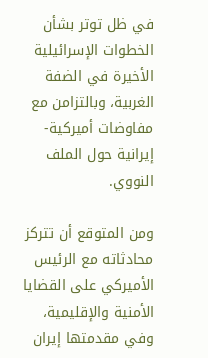في ظل توتر بشأن الخطوات الإسرائيلية الأخيرة في الضفة الغربية، وبالتزامن مع مفاوضات أميركية- إيرانية حول الملف النووي.

ومن المتوقع أن تتركز محادثاته مع الرئيس الأميركي على القضايا الأمنية والإقليمية، وفي مقدمتها إيران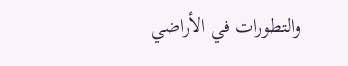والتطورات في الأراضي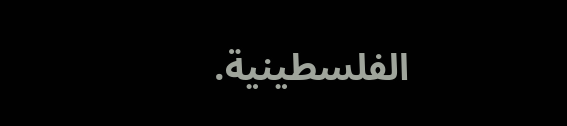الفلسطينية.